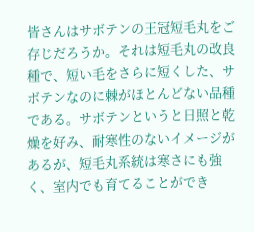皆さんはサボテンの王冠短毛丸をご存じだろうか。それは短毛丸の改良種で、短い毛をさらに短くした、サボテンなのに棘がほとんどない品種である。サボテンというと日照と乾燥を好み、耐寒性のないイメージがあるが、短毛丸系統は寒さにも強く、室内でも育てることができ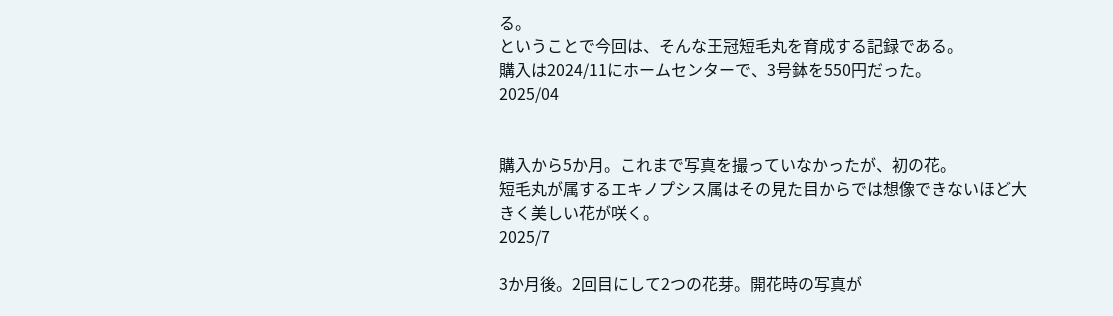る。
ということで今回は、そんな王冠短毛丸を育成する記録である。
購入は2024/11にホームセンターで、3号鉢を550円だった。
2025/04


購入から5か月。これまで写真を撮っていなかったが、初の花。
短毛丸が属するエキノプシス属はその見た目からでは想像できないほど大きく美しい花が咲く。
2025/7

3か月後。2回目にして2つの花芽。開花時の写真が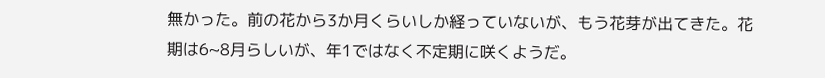無かった。前の花から3か月くらいしか経っていないが、もう花芽が出てきた。花期は6~8月らしいが、年1ではなく不定期に咲くようだ。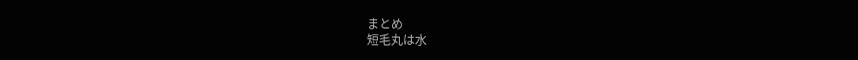まとめ
短毛丸は水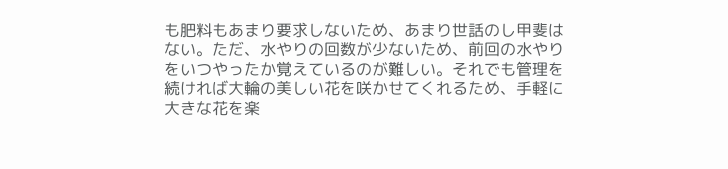も肥料もあまり要求しないため、あまり世話のし甲斐はない。ただ、水やりの回数が少ないため、前回の水やりをいつやったか覚えているのが難しい。それでも管理を続ければ大輪の美しい花を咲かせてくれるため、手軽に大きな花を楽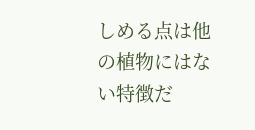しめる点は他の植物にはない特徴だ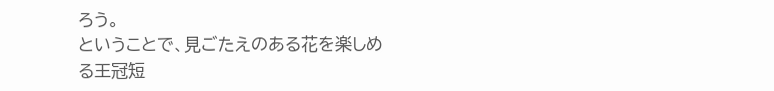ろう。
ということで、見ごたえのある花を楽しめる王冠短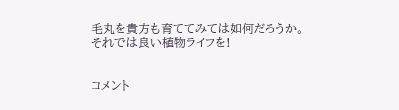毛丸を貴方も育ててみては如何だろうか。
それでは良い植物ライフを!


コメント